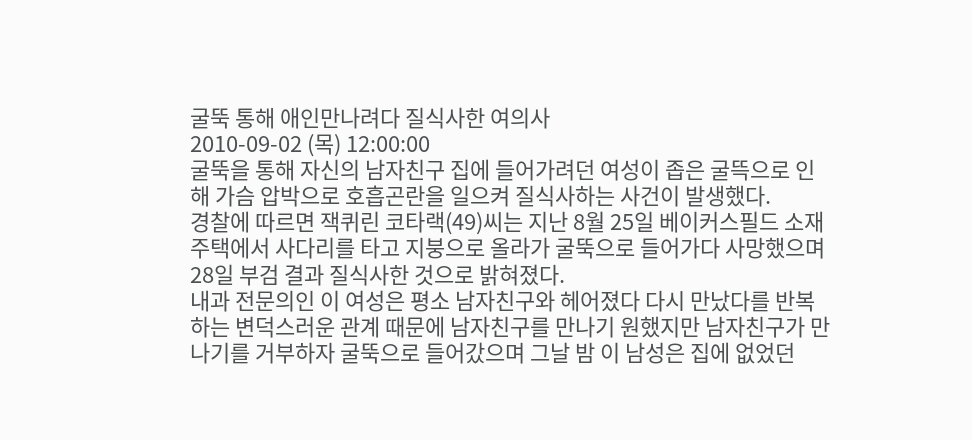굴뚝 통해 애인만나려다 질식사한 여의사
2010-09-02 (목) 12:00:00
굴뚝을 통해 자신의 남자친구 집에 들어가려던 여성이 좁은 굴뜩으로 인해 가슴 압박으로 호흡곤란을 일으켜 질식사하는 사건이 발생했다.
경찰에 따르면 잭퀴린 코타랙(49)씨는 지난 8월 25일 베이커스필드 소재 주택에서 사다리를 타고 지붕으로 올라가 굴뚝으로 들어가다 사망했으며 28일 부검 결과 질식사한 것으로 밝혀졌다.
내과 전문의인 이 여성은 평소 남자친구와 헤어졌다 다시 만났다를 반복하는 변덕스러운 관계 때문에 남자친구를 만나기 원했지만 남자친구가 만나기를 거부하자 굴뚝으로 들어갔으며 그날 밤 이 남성은 집에 없었던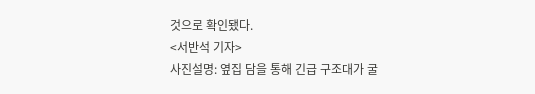것으로 확인됐다.
<서반석 기자>
사진설명: 옆집 담을 통해 긴급 구조대가 굴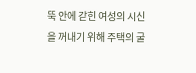뚝 안에 갇힌 여성의 시신을 꺼내기 위해 주택의 굴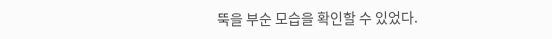뚝을 부순 모습을 확인할 수 있었다.